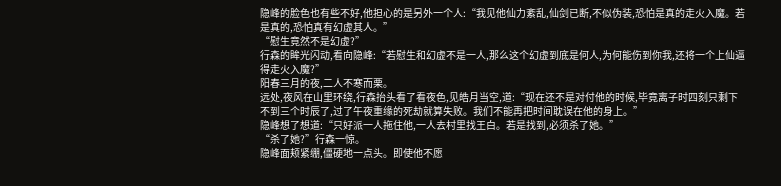隐峰的脸色也有些不好,他担心的是另外一个人:“我见他仙力紊乱,仙剑已断,不似伪装,恐怕是真的走火入魔。若是真的,恐怕真有幻虚其人。”
“慰生竟然不是幻虚?”
行森的眸光闪动,看向隐峰:“若慰生和幻虚不是一人,那么这个幻虚到底是何人,为何能伤到你我,还将一个上仙逼得走火入魔?”
阳春三月的夜,二人不寒而栗。
远处,夜风在山里环绕,行森抬头看了看夜色,见皓月当空,道:“现在还不是对付他的时候,毕竟离子时四刻只剩下不到三个时辰了,过了午夜重缘的死劫就算失败。我们不能再把时间耽误在他的身上。”
隐峰想了想道:“只好派一人拖住他,一人去村里找王白。若是找到,必须杀了她。”
“杀了她?”行森一惊。
隐峰面颊紧绷,僵硬地一点头。即使他不愿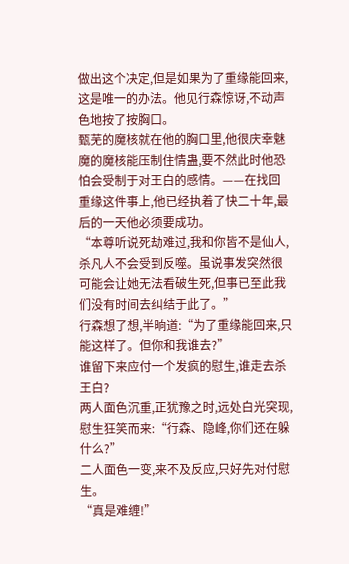做出这个决定,但是如果为了重缘能回来,这是唯一的办法。他见行森惊讶,不动声色地按了按胸口。
甄芜的魔核就在他的胸口里,他很庆幸魅魔的魔核能压制住情蛊,要不然此时他恐怕会受制于对王白的感情。——在找回重缘这件事上,他已经执着了快二十年,最后的一天他必须要成功。
“本尊听说死劫难过,我和你皆不是仙人,杀凡人不会受到反噬。虽说事发突然很可能会让她无法看破生死,但事已至此我们没有时间去纠结于此了。”
行森想了想,半晌道:“为了重缘能回来,只能这样了。但你和我谁去?”
谁留下来应付一个发疯的慰生,谁走去杀王白?
两人面色沉重,正犹豫之时,远处白光突现,慰生狂笑而来:“行森、隐峰,你们还在躲什么?”
二人面色一变,来不及反应,只好先对付慰生。
“真是难缠!”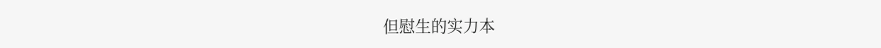但慰生的实力本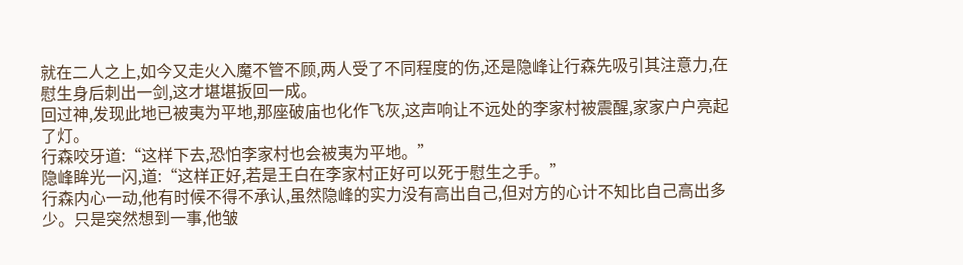就在二人之上,如今又走火入魔不管不顾,两人受了不同程度的伤,还是隐峰让行森先吸引其注意力,在慰生身后刺出一剑,这才堪堪扳回一成。
回过神,发现此地已被夷为平地,那座破庙也化作飞灰,这声响让不远处的李家村被震醒,家家户户亮起了灯。
行森咬牙道:“这样下去,恐怕李家村也会被夷为平地。”
隐峰眸光一闪,道:“这样正好,若是王白在李家村正好可以死于慰生之手。”
行森内心一动,他有时候不得不承认,虽然隐峰的实力没有高出自己,但对方的心计不知比自己高出多少。只是突然想到一事,他皱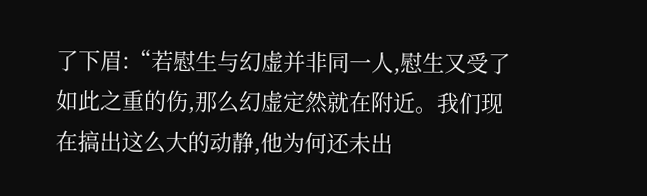了下眉:“若慰生与幻虚并非同一人,慰生又受了如此之重的伤,那么幻虚定然就在附近。我们现在搞出这么大的动静,他为何还未出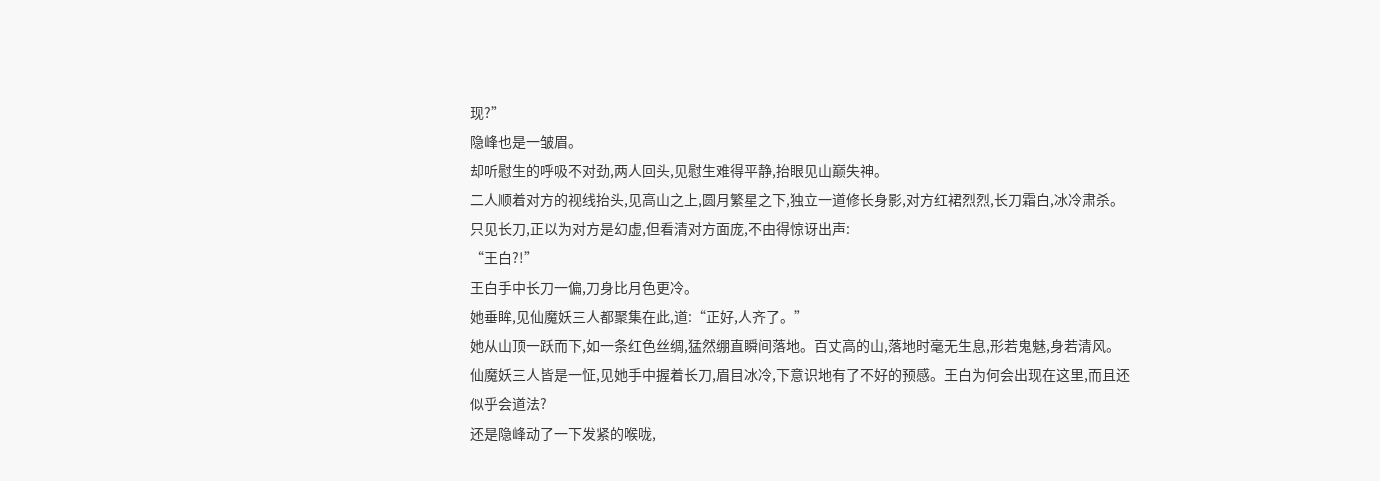现?”
隐峰也是一皱眉。
却听慰生的呼吸不对劲,两人回头,见慰生难得平静,抬眼见山巅失神。
二人顺着对方的视线抬头,见高山之上,圆月繁星之下,独立一道修长身影,对方红裙烈烈,长刀霜白,冰冷肃杀。
只见长刀,正以为对方是幻虚,但看清对方面庞,不由得惊讶出声:
“王白?!”
王白手中长刀一偏,刀身比月色更冷。
她垂眸,见仙魔妖三人都聚集在此,道:“正好,人齐了。”
她从山顶一跃而下,如一条红色丝绸,猛然绷直瞬间落地。百丈高的山,落地时毫无生息,形若鬼魅,身若清风。
仙魔妖三人皆是一怔,见她手中握着长刀,眉目冰冷,下意识地有了不好的预感。王白为何会出现在这里,而且还似乎会道法?
还是隐峰动了一下发紧的喉咙,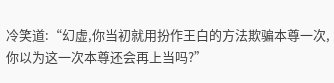冷笑道:“幻虚,你当初就用扮作王白的方法欺骗本尊一次,你以为这一次本尊还会再上当吗?”